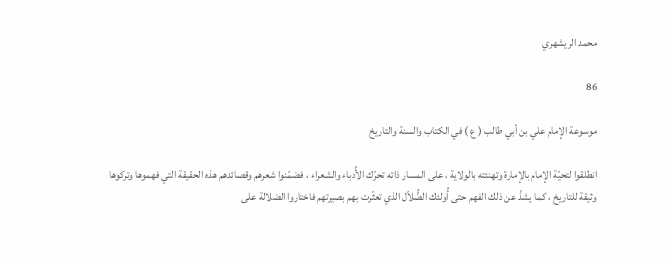محمد الريشهري

86

موسوعة الإمام علي بن أبي طالب ( ع ) في الكتاب والسنة والتاريخ

انطلقوا لتحيّة الإمام بالإمارة وتهنئته بالولاية ، على المسار ذاته تحرّك الأُدباء والشعراء ، فضمّنوا شعرهم وقصائدهم هذه الحقيقة التي فهموها وتركوها وثيقة للتاريخ ، كما يشذّ عن ذلك الفهم حتى أُولئك الضُّلاّل الذي تعثّرت بهم بصيرتهم فاختاروا الضلالة على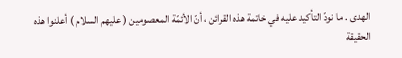الهدى . ما نودّ التأكيد عليه في خاتمة هذه القرائن ، أنّ الأئمّة المعصومين ( عليهم السلام ) أعلنوا هذه الحقيقة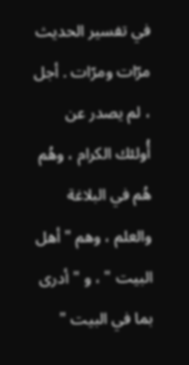في تفسير الحديث مرّات ومرّات . أجل ، لم يصدر عن أُولئك الكرام ، وهُم هُم في البلاغة والعلم ، وهم " أهل البيت " ، و " أدرى بما في البيت "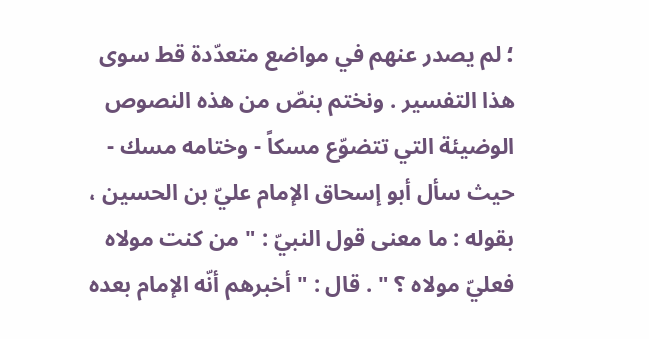؛ لم يصدر عنهم في مواضع متعدّدة قط سوى هذا التفسير . ونختم بنصّ من هذه النصوص الوضيئة التي تتضوّع مسكاً - وختامه مسك - حيث سأل أبو إسحاق الإمام عليّ بن الحسين ، بقوله : ما معنى قول النبيّ : " من كنت مولاه فعليّ مولاه ؟ " . قال : " أخبرهم أنّه الإمام بعده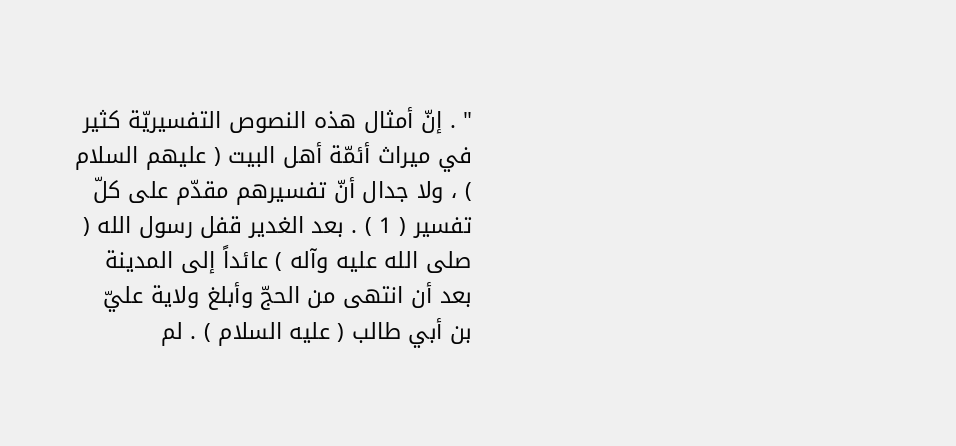" . إنّ أمثال هذه النصوص التفسيريّة كثير في ميراث أئمّة أهل البيت ( عليهم السلام ) ، ولا جدال أنّ تفسيرهم مقدّم على كلّ تفسير ( 1 ) . بعد الغدير قفل رسول الله ( صلى الله عليه وآله ) عائداً إلى المدينة بعد أن انتهى من الحجّ وأبلغ ولاية عليّ بن أبي طالب ( عليه السلام ) . لم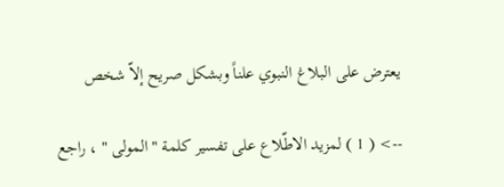يعترض على البلاغ النبوي علناً وبشكل صريح إلاّ شخص

--> ( 1 ) لمزيد الاطّلاع على تفسير كلمة " المولى " ، راجع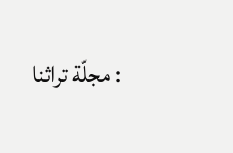: مجلّة تراثنا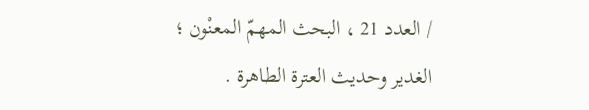/ العدد 21 ، البحث المهمّ المعنْون ؛ الغدير وحديث العترة الطاهرة .